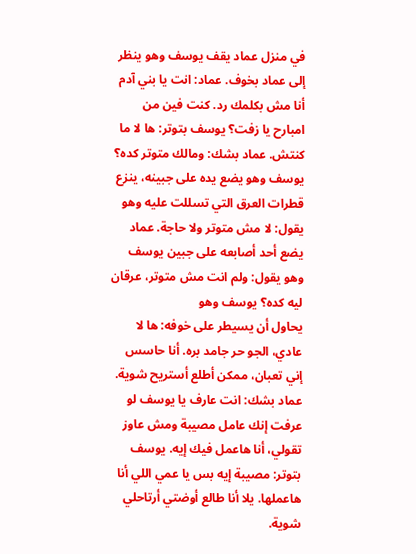في منزل عماد يقف يوسف وهو ينظر إلى عماد بخوف. عماد: انت يا بني آدم أنا مش بكلمك رد. كنت فين من امبارح يا زفت؟ يوسف بتوتر: ها لا ما كنتش. عماد بشك: ومالك متوتر كده؟ يوسف وهو يضع يده على جبينه، ينزع قطرات العرق التي تسللت عليه وهو يقول: لا مش متوتر ولا حاجة. عماد يضع أحد أصابعه على جبين يوسف وهو يقول: ولم انت مش متوتر، عرقان ليه كده؟ يوسف وهو
يحاول أن يسيطر على خوفه: ها لا عادي، الجو حر جامد بره. أنا حاسس إني تعبان، ممكن أطلع أستريح شوية. عماد بشك: انت عارف يا يوسف لو عرفت إنك عامل مصيبة ومش عاوز تقولي، أنا هاعمل فيك إيه. يوسف بتوتر: مصيبة إيه بس يا عمي اللي أنا هاعملها. يلا أنا طالع أوضتي أرتاحلي شوية.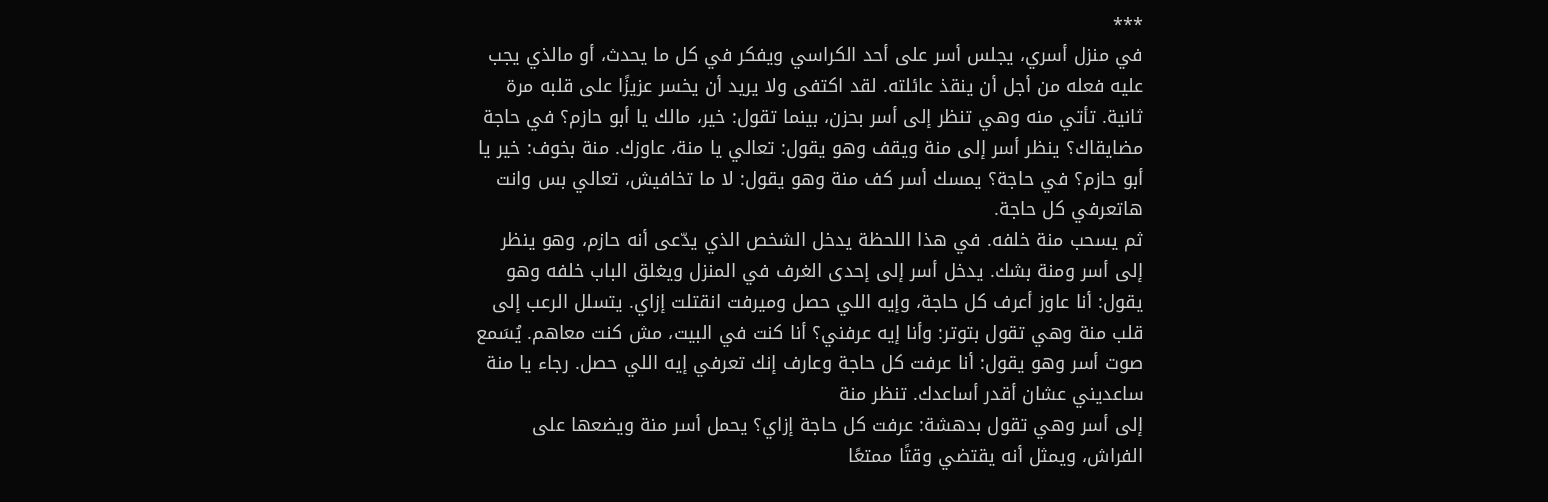***
في منزل أسري، يجلس أسر على أحد الكراسي ويفكر في كل ما يحدث، أو مالذي يجب عليه فعله من أجل أن ينقذ عائلته. لقد اكتفى ولا يريد أن يخسر عزيزًا على قلبه مرة ثانية. تأتي منه وهي تنظر إلى أسر بحزن، بينما تقول: خير، مالك يا أبو حازم؟ في حاجة مضايقاك؟ ينظر أسر إلى منة ويقف وهو يقول: تعالي يا منة، عاوزك. منة بخوف: خير يا أبو حازم؟ في حاجة؟ يمسك أسر كف منة وهو يقول: لا ما تخافيش، تعالي بس وانت هاتعرفي كل حاجة.
ثم يسحب منة خلفه. في هذا اللحظة يدخل الشخص الذي يدّعى أنه حازم، وهو ينظر إلى أسر ومنة بشك. يدخل أسر إلى إحدى الغرف في المنزل ويغلق الباب خلفه وهو يقول: أنا عاوز أعرف كل حاجة، وإيه اللي حصل وميرفت انقتلت إزاي. يتسلل الرعب إلى قلب منة وهي تقول بتوتر: وأنا إيه عرفني؟ أنا كنت في البيت، مش كنت معاهم. يُسَمع صوت أسر وهو يقول: أنا عرفت كل حاجة وعارف إنك تعرفي إيه اللي حصل. رجاء يا منة ساعديني عشان أقدر أساعدك. تنظر منة
إلى أسر وهي تقول بدهشة: عرفت كل حاجة إزاي؟ يحمل أسر منة ويضعها على الفراش، ويمثل أنه يقتضي وقتًا ممتعًا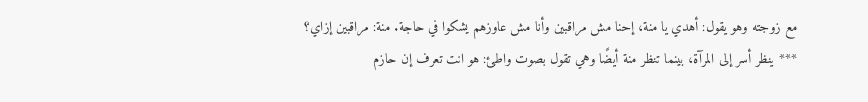مع زوجته وهو يقول: أهدي يا منة، إحنا مش مراقبين وأنا مش عاوزهم يشكوا في حاجة. منة: مراقبين إزاي؟ *** ينظر أسر إلى المرآة، بينما تنظر منة أيضًا وهي تقول بصوت واطئ: هو انت تعرف إن حازم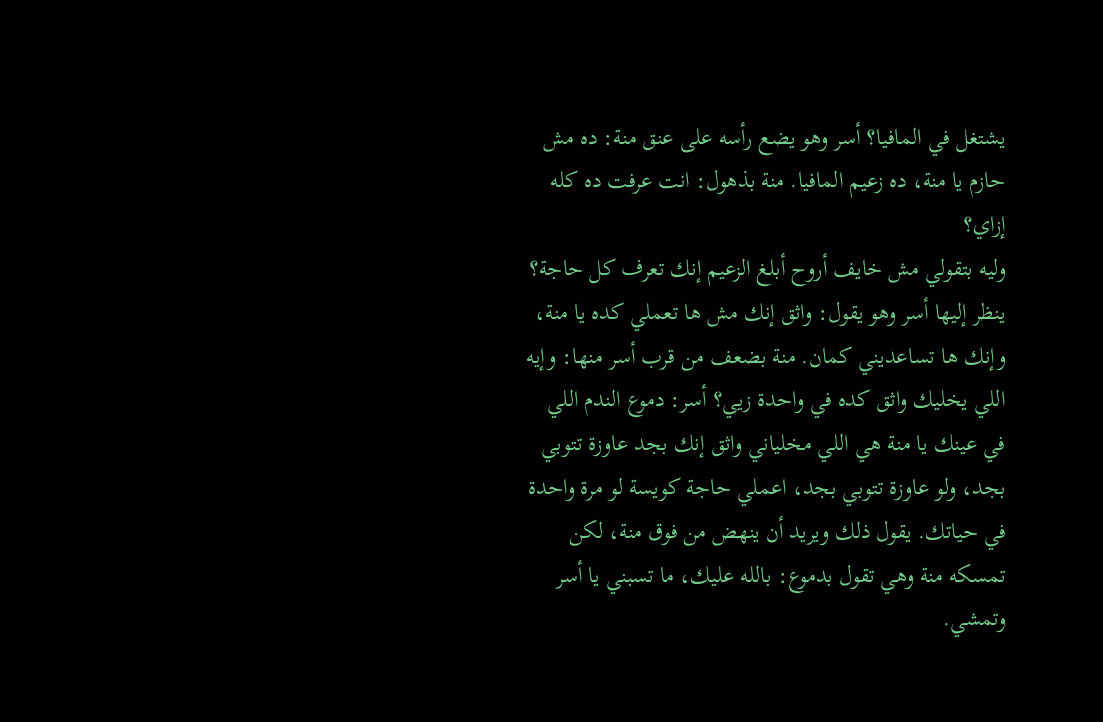يشتغل في المافيا؟ أسر وهو يضع رأسه على عنق منة: ده مش حازم يا منة، ده زعيم المافيا. منة بذهول: انت عرفت ده كله إزاي؟
وليه بتقولي مش خايف أروح أبلغ الزعيم إنك تعرف كل حاجة؟ ينظر إليها أسر وهو يقول: واثق إنك مش ها تعملي كده يا منة، وإنك ها تساعديني كمان. منة بضعف من قرب أسر منها: وإيه اللي يخليك واثق كده في واحدة زيي؟ أسر: دموع الندم اللي في عينك يا منة هي اللي مخلياني واثق إنك بجد عاوزة تتوبي بجد، ولو عاوزة تتوبي بجد، اعملي حاجة كويسة لو مرة واحدة في حياتك. يقول ذلك ويريد أن ينهض من فوق منة، لكن
تمسكه منة وهي تقول بدموع: بالله عليك، ما تسبني يا أسر وتمشي.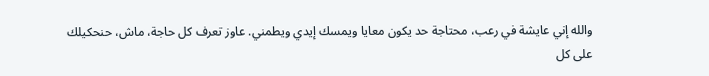والله إني عايشة في رعب، محتاجة حد يكون معايا ويمسك إيدي ويطمني. عاوز تعرف كل حاجة، ماش، حنحكيلك على كل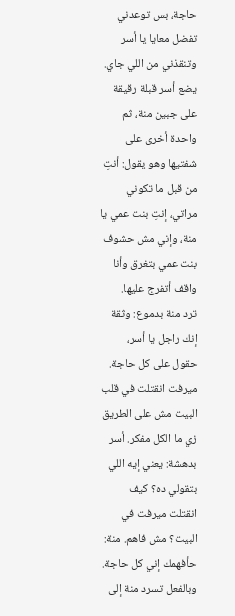حاجة، بس توعدني تفضل معايا يا أسر وتنقذني من اللي جاي. يضع أسر قبلة رقيقة على جبين منة، ثم واحدة أخرى على شفتيها وهو يقول: أنتِ من قبل ما تكوني مراتي، إنتِ بنت عمي يا منة، وإني مش حشوف بنت عمي بتغرق وأنا واقف أتفرج عليها.
ترد منة بدموع: وثقة إنك راجل يا أسر، حقول على كل حاجة. ميرفت انقتلت في قلب البيت مش على الطريق زي ما الكل مفكر. أسر بدهشة: يعني إيه اللي بتقولي ده؟ كيف انقتلت ميرفت في البيت؟ مش فاهم. منة: حأفهمك إني كل حاجة. وبالفعل تسرد منة إلى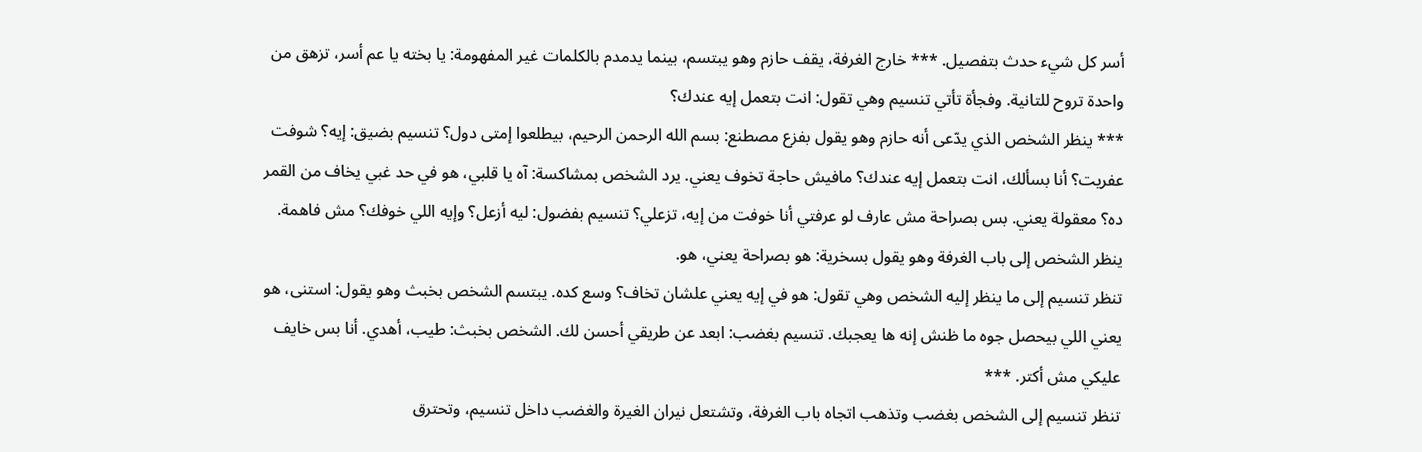أسر كل شيء حدث بتفصيل. *** خارج الغرفة، يقف حازم وهو يبتسم، بينما يدمدم بالكلمات غير المفهومة: يا بخته يا عم أسر، تزهق من واحدة تروح للتانية. وفجأة تأتي تنسيم وهي تقول: انت بتعمل إيه عندك؟
*** ينظر الشخص الذي يدّعى أنه حازم وهو يقول بفزع مصطنع: بسم الله الرحمن الرحيم، بيطلعوا إمتى دول؟ تنسيم بضيق: إيه؟ شوفت عفريت؟ أنا بسألك، انت بتعمل إيه عندك؟ مافيش حاجة تخوف يعني. يرد الشخص بمشاكسة: آه يا قلبي، هو في حد غبي يخاف من القمر ده؟ معقولة يعني. بس بصراحة مش عارف لو عرفتي أنا خوفت من إيه، تزعلي؟ تنسيم بفضول: ليه أزعل؟ وإيه اللي خوفك؟ مش فاهمة. ينظر الشخص إلى باب الغرفة وهو يقول بسخرية: هو بصراحة يعني، هو.
تنظر تنسيم إلى ما ينظر إليه الشخص وهي تقول: هو في إيه يعني علشان تخاف؟ وسع كده. يبتسم الشخص بخبث وهو يقول: استنى، هو يعني اللي بيحصل جوه ما ظنش إنه ها يعجبك. تنسيم بغضب: ابعد عن طريقي أحسن لك. الشخص بخبث: طيب، أهدي. أنا بس خايف عليكي مش أكتر. ***
تنظر تنسيم إلى الشخص بغضب وتذهب اتجاه باب الغرفة، وتشتعل نيران الغيرة والغضب داخل تنسيم، وتحترق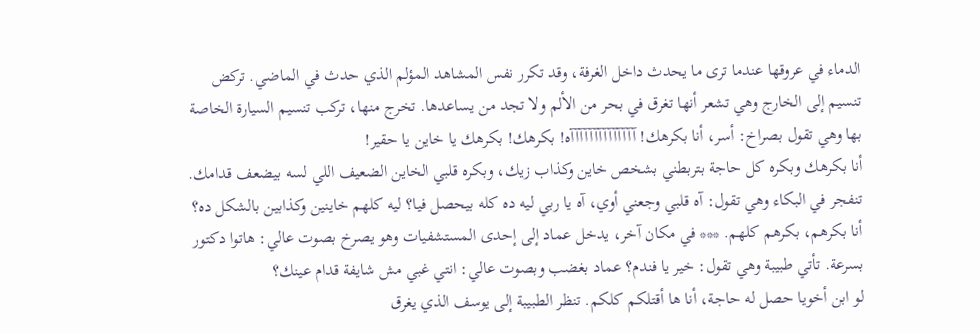الدماء في عروقها عندما ترى ما يحدث داخل الغرفة، وقد تكرر نفس المشاهد المؤلم الذي حدث في الماضي. تركض تنسيم إلى الخارج وهي تشعر أنها تغرق في بحر من الألم ولا تجد من يساعدها. تخرج منها، تركب تنسيم السيارة الخاصة بها وهي تقول بصراخ: أسر، أنا بكرهك! آآآآآآآآآآآآآآه! بكرهك! بكرهك يا خاين يا حقير!
أنا بكرهك وبكره كل حاجة بتربطني بشخص خاين وكذاب زيك، وبكره قلبي الخاين الضعيف اللي لسه بيضعف قدامك. تنفجر في البكاء وهي تقول: آه قلبي وجعني أوي، آه يا ربي ليه ده كله بيحصل فيا؟ ليه كلهم خاينين وكذابين بالشكل ده؟ أنا بكرهم، بكرهم كلهم. *** في مكان آخر، يدخل عماد إلى إحدى المستشفيات وهو يصرخ بصوت عالي: هاتوا دكتور بسرعة. تأتي طبيبة وهي تقول: خير يا فندم؟ عماد بغضب وبصوت عالي: انتي غبي مش شايفة قدام عينك؟
لو ابن أخويا حصل له حاجة، أنا ها أقتلكم كلكم. تنظر الطبيبة إلى يوسف الذي يغرق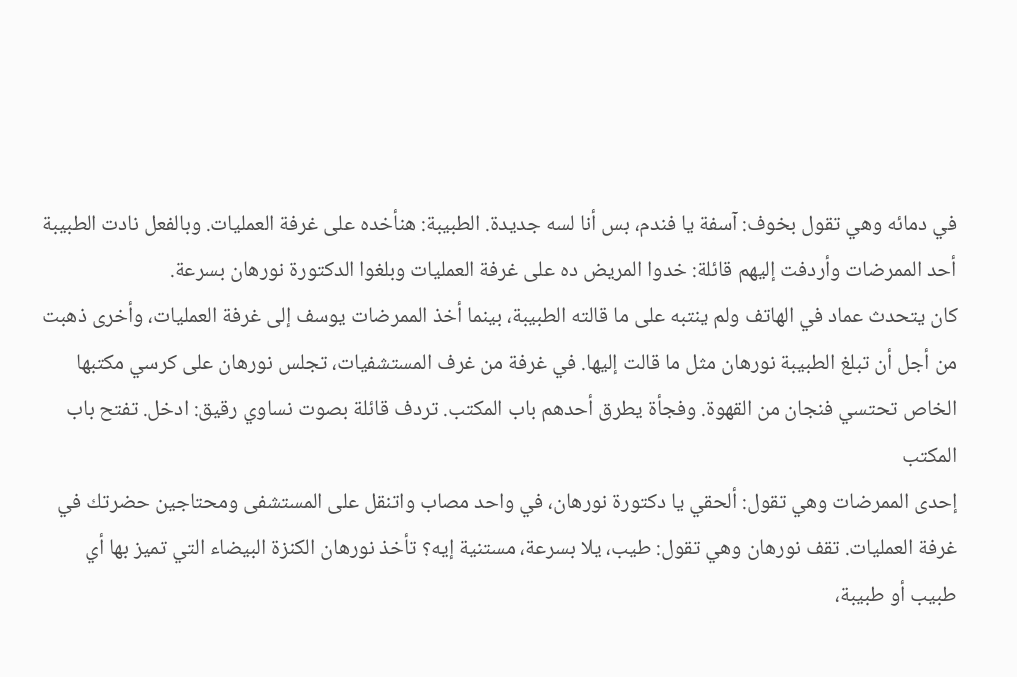في دمائه وهي تقول بخوف: آسفة يا فندم، بس أنا لسه جديدة. الطبيبة: هنأخده على غرفة العمليات. وبالفعل نادت الطبيبة أحد الممرضات وأردفت إليهم قائلة: خدوا المريض ده على غرفة العمليات وبلغوا الدكتورة نورهان بسرعة.
كان يتحدث عماد في الهاتف ولم ينتبه على ما قالته الطبيبة، بينما أخذ الممرضات يوسف إلى غرفة العمليات، وأخرى ذهبت من أجل أن تبلغ الطبيبة نورهان مثل ما قالت إليها. في غرفة من غرف المستشفيات، تجلس نورهان على كرسي مكتبها الخاص تحتسي فنجان من القهوة. وفجأة يطرق أحدهم باب المكتب. تردف قائلة بصوت نساوي رقيق: ادخل. تفتح باب المكتب
إحدى الممرضات وهي تقول: ألحقي يا دكتورة نورهان، في واحد مصاب واتنقل على المستشفى ومحتاجين حضرتك في غرفة العمليات. تقف نورهان وهي تقول: طيب، يلا بسرعة، مستنية إيه؟ تأخذ نورهان الكنزة البيضاء التي تميز بها أي طبيب أو طبيبة،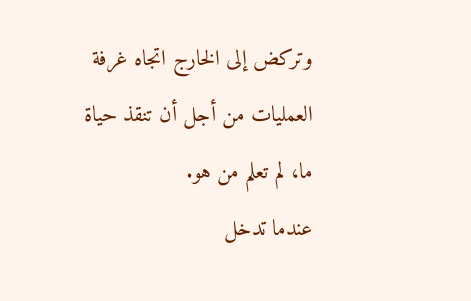وتركض إلى الخارج اتجاه غرفة العمليات من أجل أن تنقذ حياة ما، لم تعلم من هو.
عندما تدخل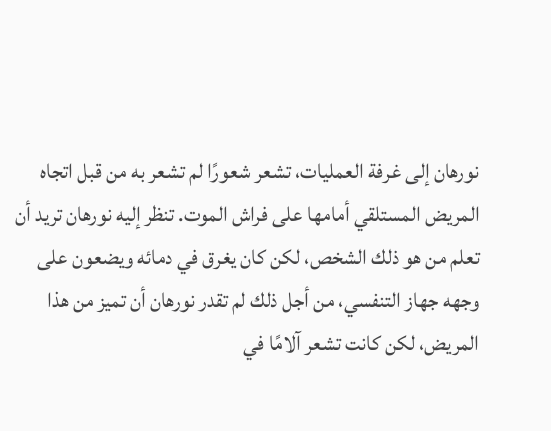نورهان إلى غرفة العمليات، تشعر شعورًا لم تشعر به من قبل اتجاه المريض المستلقي أمامها على فراش الموت. تنظر إليه نورهان تريد أن تعلم من هو ذلك الشخص، لكن كان يغرق في دمائه ويضعون على وجهه جهاز التنفسي، من أجل ذلك لم تقدر نورهان أن تميز من هذا المريض، لكن كانت تشعر آلامًا في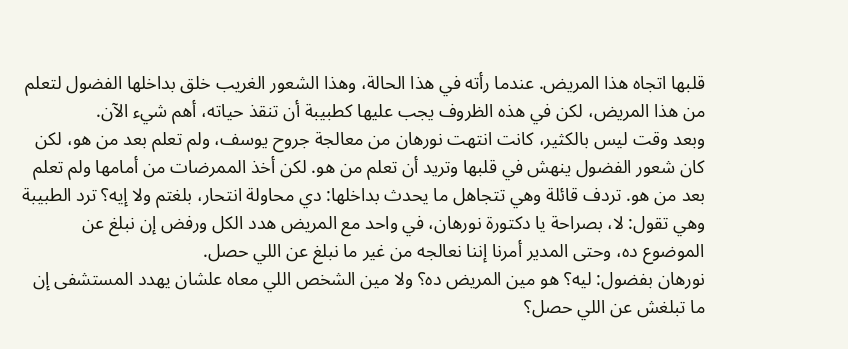قلبها اتجاه هذا المريض. عندما رأته في هذا الحالة، وهذا الشعور الغريب خلق بداخلها الفضول لتعلم من هذا المريض، لكن في هذه الظروف يجب عليها كطبيبة أن تنقذ حياته، أهم شيء الآن.
وبعد وقت ليس بالكثير، كانت انتهت نورهان من معالجة جروح يوسف، ولم تعلم بعد من هو، لكن كان شعور الفضول ينهش في قلبها وتريد أن تعلم من هو. لكن أخذ الممرضات من أمامها ولم تعلم بعد من هو. تردف قائلة وهي تتجاهل ما يحدث بداخلها: دي محاولة انتحار، بلغتم ولا إيه؟ ترد الطبيبة وهي تقول: لا، بصراحة يا دكتورة نورهان، في واحد مع المريض هدد الكل ورفض إن نبلغ عن الموضوع ده، وحتى المدير أمرنا إننا نعالجه من غير ما نبلغ عن اللي حصل.
نورهان بفضول: ليه؟ هو مين المريض ده؟ ولا مين الشخص اللي معاه علشان يهدد المستشفى إن ما تبلغش عن اللي حصل؟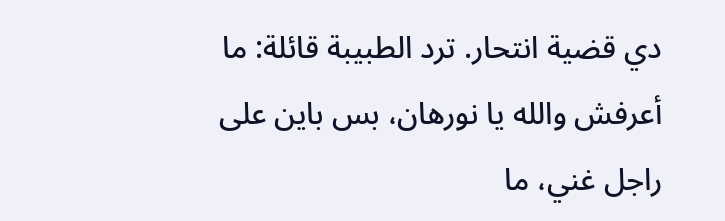دي قضية انتحار. ترد الطبيبة قائلة: ما أعرفش والله يا نورهان، بس باين على راجل غني، ما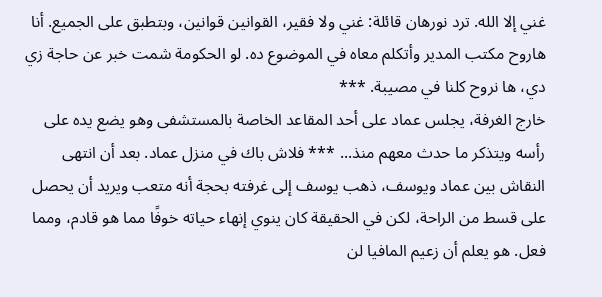غني إلا الله. ترد نورهان قائلة: غني ولا فقير، القوانين قوانين، وبتطبق على الجميع. أنا هاروح مكتب المدير وأتكلم معاه في الموضوع ده. لو الحكومة شمت خبر عن حاجة زي دي، ها نروح كلنا في مصيبة. ***
خارج الغرفة، يجلس عماد على أحد المقاعد الخاصة بالمستشفى وهو يضع يده على رأسه ويتذكر ما حدث معهم منذ... *** فلاش باك في منزل عماد. بعد أن انتهى النقاش بين عماد ويوسف، ذهب يوسف إلى غرفته بحجة أنه متعب ويريد أن يحصل على قسط من الراحة، لكن في الحقيقة كان ينوي إنهاء حياته خوفًا مما هو قادم، ومما فعل. هو يعلم أن زعيم المافيا لن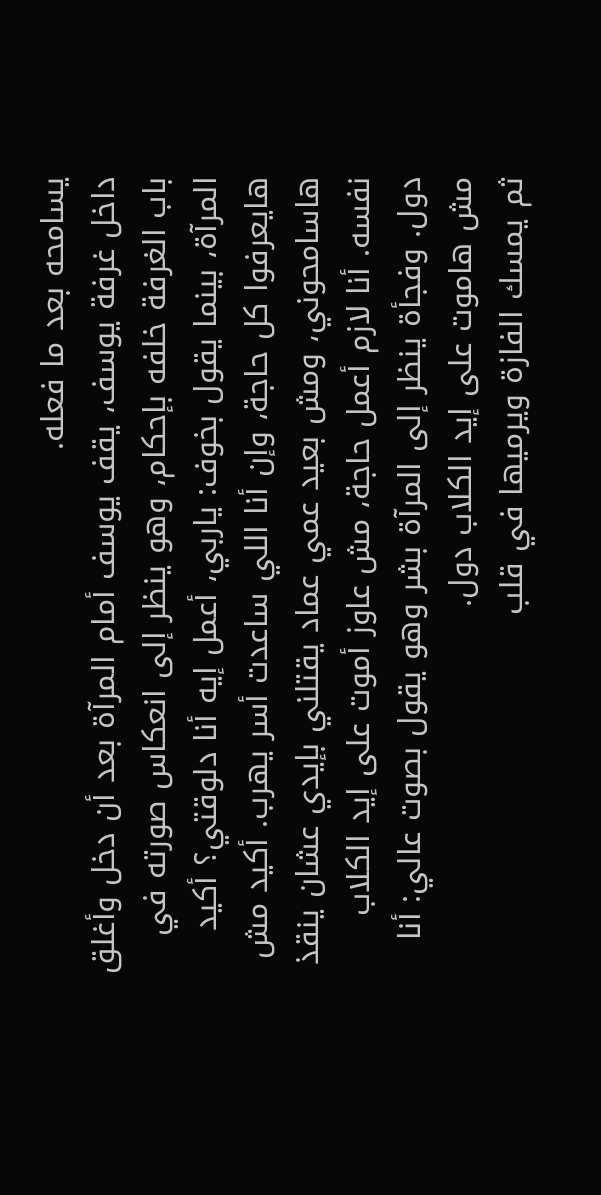يسامحه بعد ما فعله.
داخل غرفة يوسف، يقف يوسف أمام المرآة بعد أن دخل وأغلق باب الغرفة خلفه بإحكام، وهو ينظر إلى انعكاس صورته في المرآة، بينما يقول بخوف: ياربي، أعمل إيه أنا دلوقتي؟ أكيد هايعرفوا كل حاجة، وإن أنا اللي ساعدت أسر يهرب. أكيد مش هاسامحوني، ومش بعيد عمي عماد يقتلني بإيدي عشان ينقذ نفسه. أنا لازم أعمل حاجة، مش عاوز أموت على إيد الكلاب دول. وفجأة ينظر إلى المرآة بشر وهو يقول بصوت عالي: أنا مش هاموت على إيد الكلاب دول.
ثم يمسك الفازة ويرميها في قلب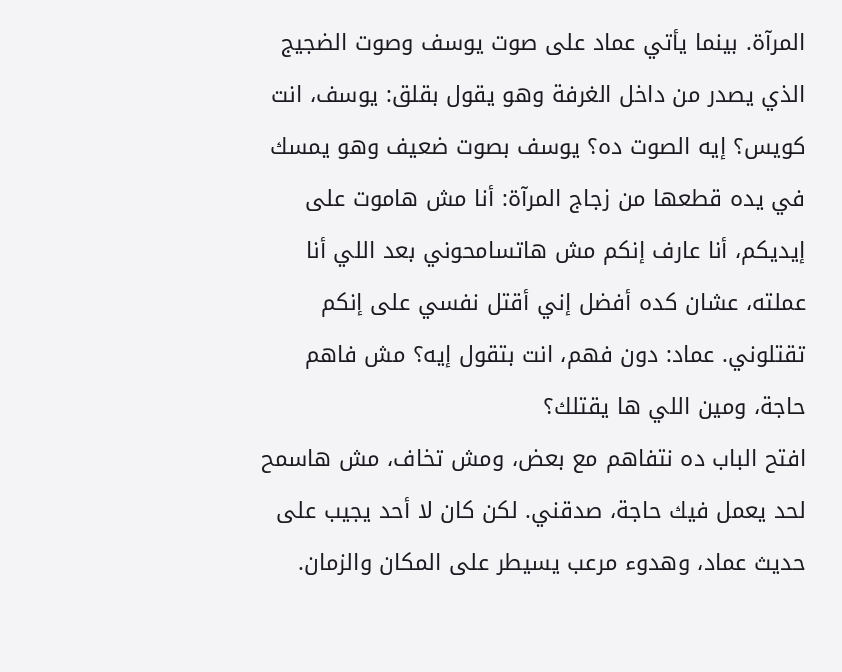المرآة. بينما يأتي عماد على صوت يوسف وصوت الضجيج الذي يصدر من داخل الغرفة وهو يقول بقلق: يوسف، انت كويس؟ إيه الصوت ده؟ يوسف بصوت ضعيف وهو يمسك في يده قطعها من زجاج المرآة: أنا مش هاموت على إيديكم، أنا عارف إنكم مش هاتسامحوني بعد اللي أنا عملته، عشان كده أفضل إني أقتل نفسي على إنكم تقتلوني. عماد: دون فهم، انت بتقول إيه؟ مش فاهم حاجة، ومين اللي ها يقتلك؟
افتح الباب ده نتفاهم مع بعض، ومش تخاف، مش هاسمح لحد يعمل فيك حاجة، صدقني. لكن كان لا أحد يجيب على حديث عماد، وهدوء مرعب يسيطر على المكان والزمان.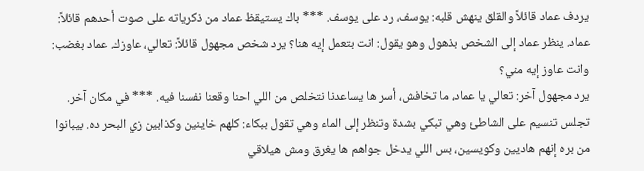يردف عماد قائلاً والقلق ينهش قلبه: يوسف، رد على يوسف. *** باك يستيقظ عماد من ذكرياته على صوت أحدهم قائلاً: عماد. ينظر عماد إلى الشخص بذهول وهو يقول: انت بتعمل إيه هنا؟ يرد شخص مجهول قائلاً: تعالي، عاوزك. عماد بغضب: وانت عاوز إيه مني؟
يرد مجهول آخر: تعالي يا عماد، ما تخافش، أسر ها يساعدنا نتخلص من اللي احنا وقعنا نفسنا فيه. *** في مكان آخر. تجلس تنسيم على الشاطئ وهي تبكي بشدة وتنظر إلى الماء وهي تقول ببكاء: كلهم خاينين وكذابين زي البحر ده. بيبانوا من بره إنهم هاديين وكويسين، بس اللي يدخل جواهم ها يغرق ومش هيلاقي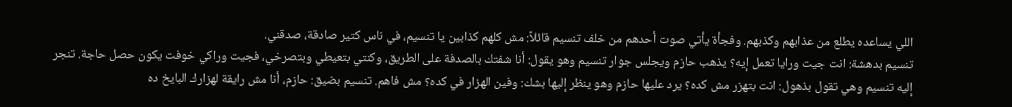اللي يساعده يطلع من عذابهم وكذبهم. وفجأة يأتي صوت أحدهم من خلف تنسيم قائلاً: مش كلهم كذابين يا تنسيم، في ناس كتير صادقة، صدقني.
تنسيم بدهشة: انت جيت ورايا تعمل إيه؟ يذهب حازم ويجلس جوار تنسيم وهو يقول: أنا شفتك بالصدفة على الطريق، وكنتي بتعيطي وبتصرخي، فجيت وراكي خوفت يكون حصل حاجة. تنجر إليه تنسيم وهي تقول بذهول: انت بتهزر مش كده؟ يرد عليها حازم وهو ينظر إليها بشك: وفين الهزار في كده؟ مش فاهم. تنسيم بضيق: حازم، أنا مش رايقة لهزارك البايخ ده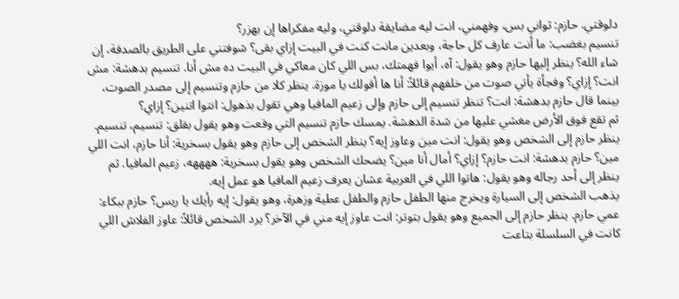دلوقتي. حازم: ثواني بس، وفهمني، انت ليه مضايقة دلوقتي، وليه مفكراها إن بهزر؟
تنسيم بغضب: ما أنت عارف كل حاجة، وبعدين مانت كنت في البيت إزاي بقى؟ شوفتني على الطريق بالصدفة، إن شاء الله؟ ينظر إليها حازم وهو يقول: آه، أيوا فهمتك، بس اللي كان معاكي في البيت ده مش أنا. تنسيم بدهشة: مش انت؟ إزاي؟ وفجأة يأتي صوت من خلفهم قائلاً: أنا ها أقولك يا موزة. ينظر كلا من حازم وتنسيم إلى مصدر الصوت، بينما قال حازم بدهشة: انت؟ تنظر تنسيم إلى حازم وإلى زعيم المافيا وهي تقول بذهول: انتوا اتنين؟ إزاي؟
ثم تقع فوق الأرض مغشي عليها من شدة الدهشة. يمسك حازم تنسيم التي وقعت وهو يقول بقلق: تنسيم، تنسيم. ينظر حازم إلى الشخص وهو يقول: انت مين وعاوز إيه؟ ينظر الشخص إلى حازم وهو يقول بسخرية: أنا حازم، انت اللي مين؟ حازم بدهشة: انت حازم؟ إزاي؟ أمال أنا مين؟ يضحك الشخص وهو يقول بسخرية: ههههه، زعيم المافيا. ثم ينظر إلى أحد رجاله وهو يقول: هاتوا اللي في العربية عشان يعرف زعيم المافيا هو عمل إيه.
يذهب الشخص إلى السيارة ويخرج منها الطفل حازم والطفل عطية وزهرة، وهو يقول: إيه رأيك يا ريس؟ حازم ببكاء: عمي حازم. ينظر حازم إلى الجميع وهو يقول بتوتر: انت عاوز إيه مني في الآخر؟ يرد الشخص قائلاً: عاوز الفلاش اللي كانت في السلسلة بتاعت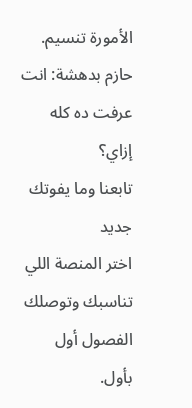الأمورة تنسيم. حازم بدهشة: انت عرفت ده كله إزاي؟
تابعنا وما يفوتك جديد
اختر المنصة اللي تناسبك وتوصلك الفصول أول بأول.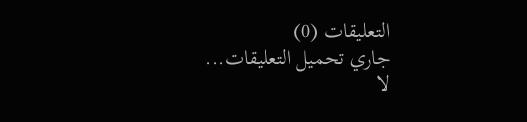التعليقات (0)
جاري تحميل التعليقات...
لا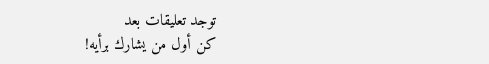توجد تعليقات بعد
كن أول من يشارك برأيه!